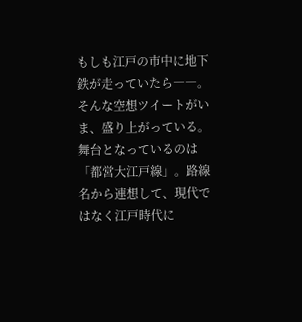もしも江戸の市中に地下鉄が走っていたら――。そんな空想ツイートがいま、盛り上がっている。舞台となっているのは「都営大江戸線」。路線名から連想して、現代ではなく江戸時代に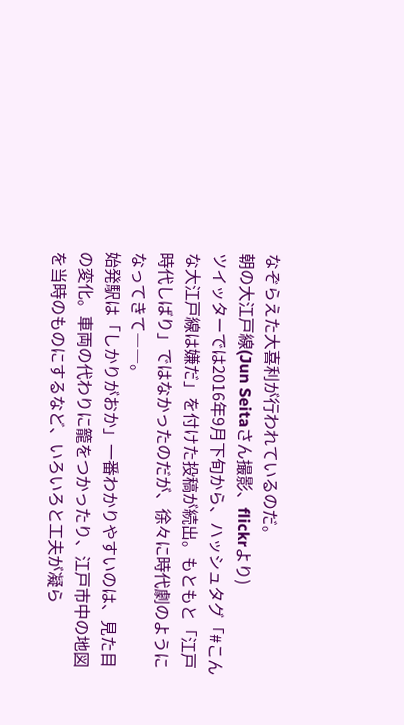なぞらえた大喜利が行われているのだ。
朝の大江戸線(Jun Seitaさん撮影、flickrより)
ツイッターでは2016年9月下旬から、ハッシュタグ「#こんな大江戸線は嫌だ」を付けた投稿が続出。もともと「江戸時代しばり」ではなかったのだが、徐々に時代劇のようになってきて――。
始発駅は「しかりがおか」一番わかりやすいのは、見た目の変化。車両の代わりに籠をつかったり、江戸市中の地図を当時のものにするなど、いろいろと工夫が凝ら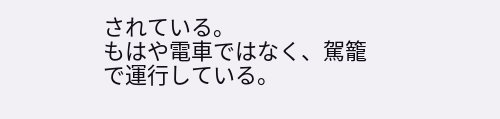されている。
もはや電車ではなく、駕籠で運行している。